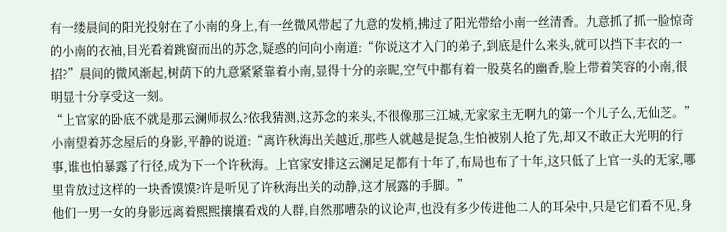有一缕晨间的阳光投射在了小南的身上,有一丝微风带起了九意的发梢,拂过了阳光带给小南一丝清香。九意抓了抓一脸惊奇的小南的衣袖,目光看着跳窗而出的苏念,疑惑的问向小南道:“你说这才入门的弟子,到底是什么来头,就可以挡下丰衣的一招?”晨间的微风渐起,树荫下的九意紧紧靠着小南,显得十分的亲昵,空气中都有着一股莫名的幽香,脸上带着笑容的小南,很明显十分享受这一刻。
“上官家的卧底不就是那云澜师叔么?依我猜测,这苏念的来头,不很像那三江城,无家家主无啊九的第一个儿子么,无仙芝。”小南望着苏念屋后的身影,平静的说道:“离许秋海出关越近,那些人就越是捉急,生怕被别人抢了先,却又不敢正大光明的行事,谁也怕暴露了行径,成为下一个许秋海。上官家安排这云澜足足都有十年了,布局也布了十年,这只低了上官一头的无家,哪里肯放过这样的一块香馍馍?许是听见了许秋海出关的动静,这才展露的手脚。”
他们一男一女的身影远离着熙熙攘攘看戏的人群,自然那嘈杂的议论声,也没有多少传进他二人的耳朵中,只是它们看不见,身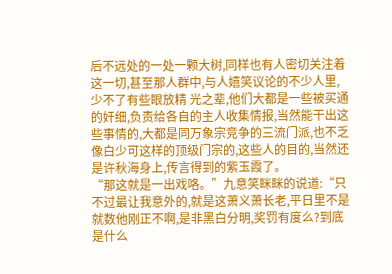后不远处的一处一颗大树,同样也有人密切关注着这一切,甚至那人群中,与人嬉笑议论的不少人里,少不了有些眼放精 光之辈,他们大都是一些被买通的奸细,负责给各自的主人收集情报,当然能干出这些事情的,大都是同万象宗竞争的三流门派,也不乏像白少可这样的顶级门宗的,这些人的目的,当然还是许秋海身上,传言得到的紫玉霞了。
“那这就是一出戏咯。”九意笑眯眯的说道:“只不过最让我意外的,就是这萧义萧长老,平日里不是就数他刚正不啊,是非黑白分明,奖罚有度么?到底是什么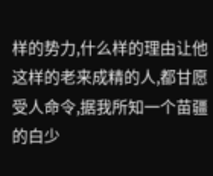样的势力,什么样的理由让他这样的老来成精的人,都甘愿受人命令,据我所知一个苗疆的白少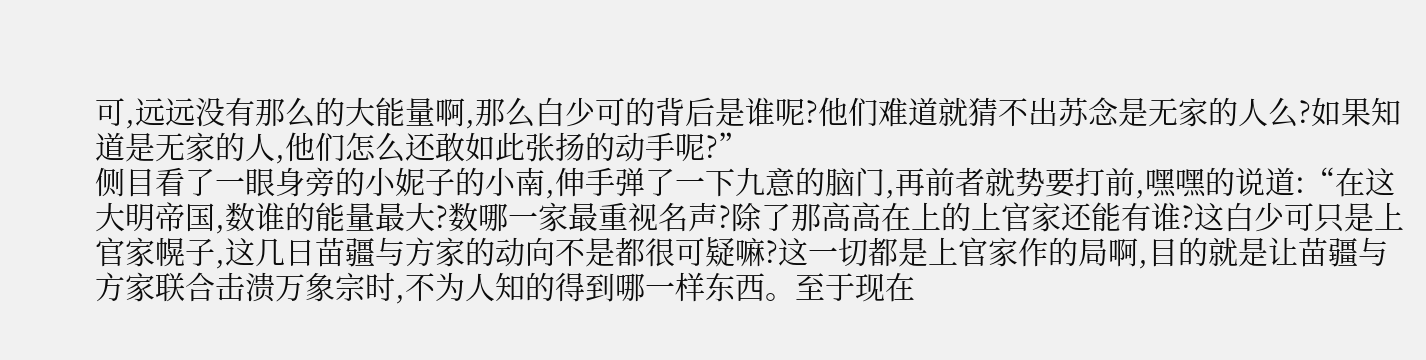可,远远没有那么的大能量啊,那么白少可的背后是谁呢?他们难道就猜不出苏念是无家的人么?如果知道是无家的人,他们怎么还敢如此张扬的动手呢?”
侧目看了一眼身旁的小妮子的小南,伸手弹了一下九意的脑门,再前者就势要打前,嘿嘿的说道:“在这大明帝国,数谁的能量最大?数哪一家最重视名声?除了那高高在上的上官家还能有谁?这白少可只是上官家幌子,这几日苗疆与方家的动向不是都很可疑嘛?这一切都是上官家作的局啊,目的就是让苗疆与方家联合击溃万象宗时,不为人知的得到哪一样东西。至于现在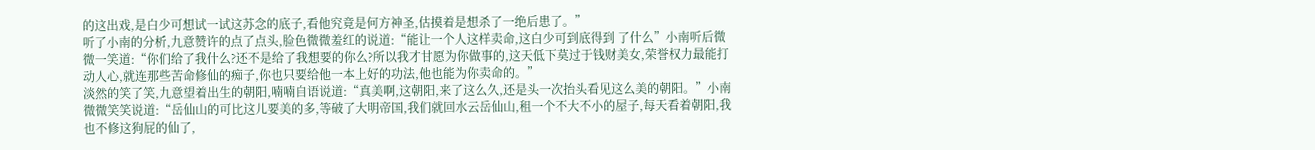的这出戏,是白少可想试一试这苏念的底子,看他究竟是何方神圣,估摸着是想杀了一绝后患了。”
听了小南的分析,九意赞许的点了点头,脸色微微羞红的说道:“能让一个人这样卖命,这白少可到底得到 了什么”小南听后微微一笑道:“你们给了我什么?还不是给了我想要的你么?所以我才甘愿为你做事的,这天低下莫过于钱财美女,荣誉权力最能打动人心,就连那些苦命修仙的痴子,你也只要给他一本上好的功法,他也能为你卖命的。”
淡然的笑了笑,九意望着出生的朝阳,喃喃自语说道:“真美啊,这朝阳,来了这么久,还是头一次抬头看见这么美的朝阳。”小南微微笑笑说道:“岳仙山的可比这儿要美的多,等破了大明帝国,我们就回水云岳仙山,租一个不大不小的屋子,每天看着朝阳,我也不修这狗屁的仙了,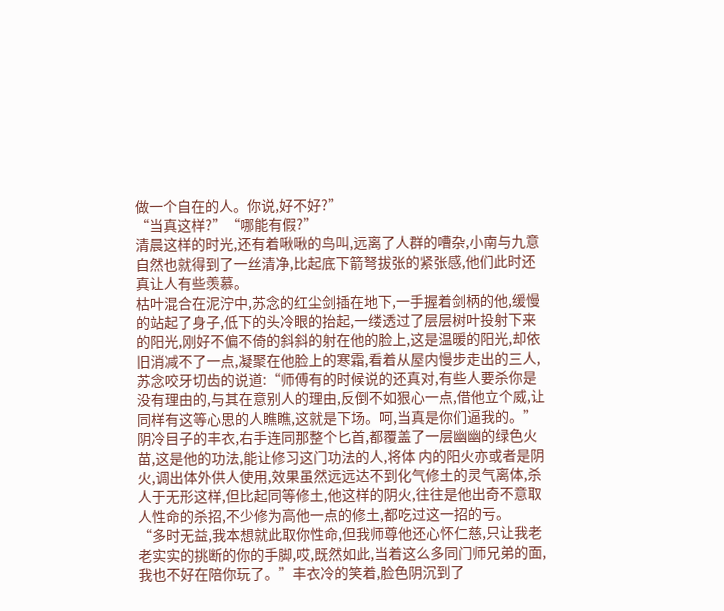做一个自在的人。你说,好不好?”
“当真这样?”“哪能有假?”
清晨这样的时光,还有着啾啾的鸟叫,远离了人群的嘈杂,小南与九意自然也就得到了一丝清净,比起底下箭弩拔张的紧张感,他们此时还真让人有些羡慕。
枯叶混合在泥泞中,苏念的红尘剑插在地下,一手握着剑柄的他,缓慢的站起了身子,低下的头冷眼的抬起,一缕透过了层层树叶投射下来的阳光,刚好不偏不倚的斜斜的射在他的脸上,这是温暖的阳光,却依旧消减不了一点,凝聚在他脸上的寒霜,看着从屋内慢步走出的三人,苏念咬牙切齿的说道:“师傅有的时候说的还真对,有些人要杀你是没有理由的,与其在意别人的理由,反倒不如狠心一点,借他立个威,让同样有这等心思的人瞧瞧,这就是下场。呵,当真是你们逼我的。”
阴冷目子的丰衣,右手连同那整个匕首,都覆盖了一层幽幽的绿色火苗,这是他的功法,能让修习这门功法的人,将体 内的阳火亦或者是阴火,调出体外供人使用,效果虽然远远达不到化气修土的灵气离体,杀人于无形这样,但比起同等修土,他这样的阴火,往往是他出奇不意取人性命的杀招,不少修为高他一点的修土,都吃过这一招的亏。
“多时无益,我本想就此取你性命,但我师尊他还心怀仁慈,只让我老老实实的挑断的你的手脚,哎,既然如此,当着这么多同门师兄弟的面,我也不好在陪你玩了。”丰衣冷的笑着,脸色阴沉到了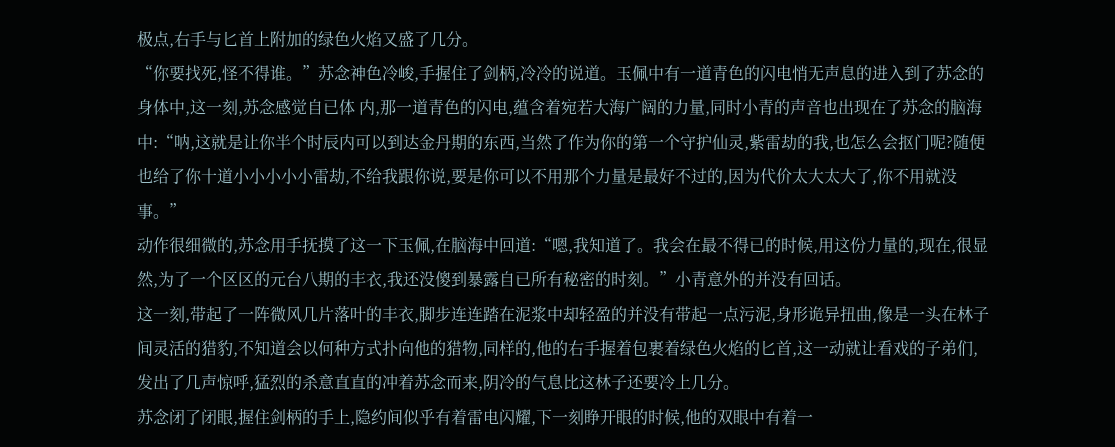极点,右手与匕首上附加的绿色火焰又盛了几分。
“你要找死,怪不得谁。”苏念神色冷峻,手握住了剑柄,冷冷的说道。玉佩中有一道青色的闪电悄无声息的进入到了苏念的身体中,这一刻,苏念感觉自已体 内,那一道青色的闪电,蕴含着宛若大海广阔的力量,同时小青的声音也出现在了苏念的脑海中:“呐,这就是让你半个时辰内可以到达金丹期的东西,当然了作为你的第一个守护仙灵,紫雷劫的我,也怎么会抠门呢?随便也给了你十道小小小小小雷劫,不给我跟你说,要是你可以不用那个力量是最好不过的,因为代价太大太大了,你不用就没事。”
动作很细微的,苏念用手抚摸了这一下玉佩,在脑海中回道:“嗯,我知道了。我会在最不得已的时候,用这份力量的,现在,很显然,为了一个区区的元台八期的丰衣,我还没傻到暴露自已所有秘密的时刻。”小青意外的并没有回话。
这一刻,带起了一阵微风几片落叶的丰衣,脚步连连踏在泥浆中却轻盈的并没有带起一点污泥,身形诡异扭曲,像是一头在林子间灵活的猎豹,不知道会以何种方式扑向他的猎物,同样的,他的右手握着包裹着绿色火焰的匕首,这一动就让看戏的子弟们,发出了几声惊呼,猛烈的杀意直直的冲着苏念而来,阴冷的气息比这林子还要冷上几分。
苏念闭了闭眼,握住剑柄的手上,隐约间似乎有着雷电闪耀,下一刻睁开眼的时候,他的双眼中有着一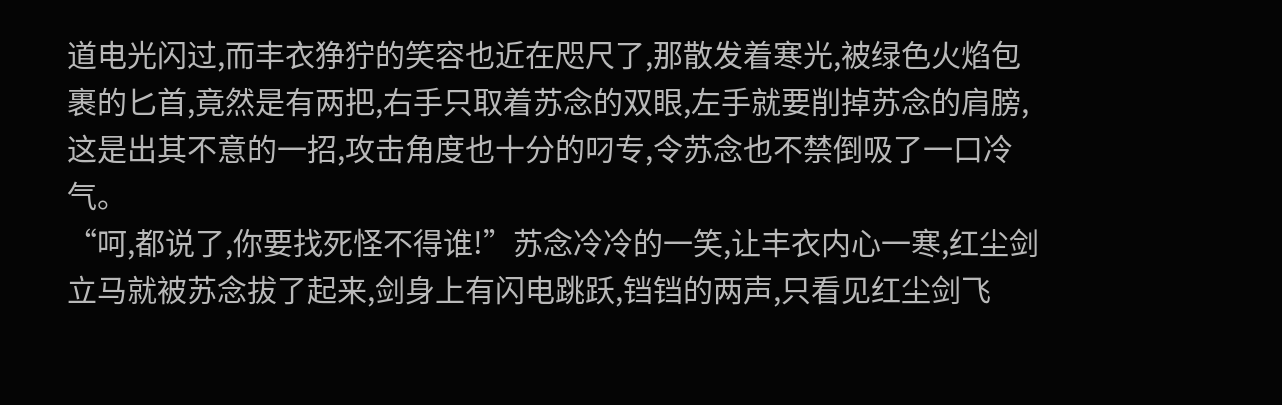道电光闪过,而丰衣狰狞的笑容也近在咫尺了,那散发着寒光,被绿色火焰包裹的匕首,竟然是有两把,右手只取着苏念的双眼,左手就要削掉苏念的肩膀,这是出其不意的一招,攻击角度也十分的叼专,令苏念也不禁倒吸了一口冷气。
“呵,都说了,你要找死怪不得谁!”苏念冷冷的一笑,让丰衣内心一寒,红尘剑立马就被苏念拔了起来,剑身上有闪电跳跃,铛铛的两声,只看见红尘剑飞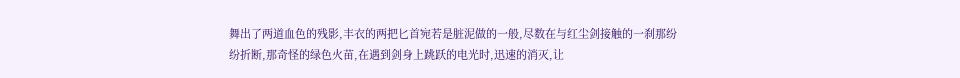舞出了两道血色的残影,丰衣的两把匕首宛若是脏泥做的一般,尽数在与红尘剑接触的一刹那纷纷折断,那奇怪的绿色火苗,在遇到剑身上跳跃的电光时,迅速的消灭,让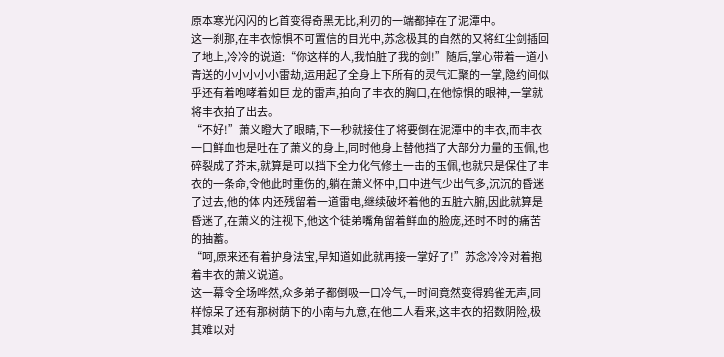原本寒光闪闪的匕首变得奇黑无比,利刃的一端都掉在了泥潭中。
这一刹那,在丰衣惊惧不可置信的目光中,苏念极其的自然的又将红尘剑插回了地上,冷冷的说道:“你这样的人,我怕脏了我的剑!”随后,掌心带着一道小青送的小小小小小雷劫,运用起了全身上下所有的灵气汇聚的一掌,隐约间似乎还有着咆哮着如巨 龙的雷声,拍向了丰衣的胸口,在他惊惧的眼神,一掌就将丰衣拍了出去。
“不好!”萧义瞪大了眼睛,下一秒就接住了将要倒在泥潭中的丰衣,而丰衣一口鲜血也是吐在了萧义的身上,同时他身上替他挡了大部分力量的玉佩,也碎裂成了芥末,就算是可以挡下全力化气修土一击的玉佩,也就只是保住了丰衣的一条命,令他此时重伤的,躺在萧义怀中,口中进气少出气多,沉沉的昏迷了过去,他的体 内还残留着一道雷电,继续破坏着他的五脏六腑,因此就算是昏迷了,在萧义的注视下,他这个徒弟嘴角留着鲜血的脸庞,还时不时的痛苦的抽蓄。
“呵,原来还有着护身法宝,早知道如此就再接一掌好了!”苏念冷冷对着抱着丰衣的萧义说道。
这一幕令全场哗然,众多弟子都倒吸一口冷气,一时间竟然变得鸦雀无声,同样惊呆了还有那树荫下的小南与九意,在他二人看来,这丰衣的招数阴险,极其难以对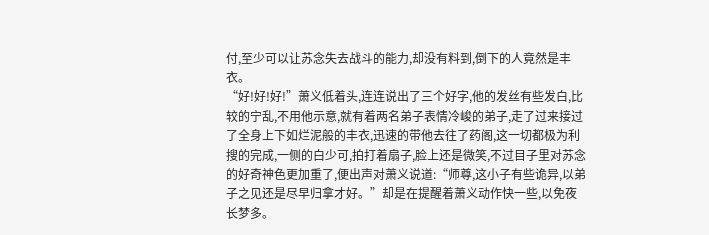付,至少可以让苏念失去战斗的能力,却没有料到,倒下的人竟然是丰衣。
“好!好!好!”萧义低着头,连连说出了三个好字,他的发丝有些发白,比较的宁乱,不用他示意,就有着两名弟子表情冷峻的弟子,走了过来接过了全身上下如烂泥般的丰衣,迅速的带他去往了药阁,这一切都极为利搜的完成,一侧的白少可,拍打着扇子,脸上还是微笑,不过目子里对苏念的好奇神色更加重了,便出声对萧义说道:“师尊,这小子有些诡异,以弟子之见还是尽早归拿才好。”却是在提醒着萧义动作快一些,以免夜长梦多。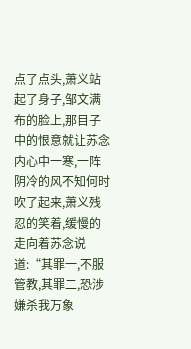点了点头,萧义站起了身子,邹文满布的脸上,那目子中的恨意就让苏念内心中一寒,一阵阴冷的风不知何时吹了起来,萧义残忍的笑着,缓慢的走向着苏念说道:“其罪一,不服管教,其罪二,恐涉嫌杀我万象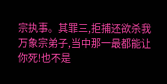宗执事。其罪三,拒捕还欲杀我万象宗弟子,当中那一最都能让你死!也不是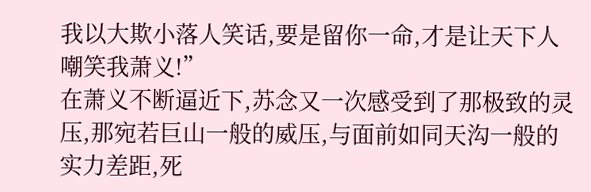我以大欺小落人笑话,要是留你一命,才是让天下人嘲笑我萧义!”
在萧义不断逼近下,苏念又一次感受到了那极致的灵压,那宛若巨山一般的威压,与面前如同天沟一般的实力差距,死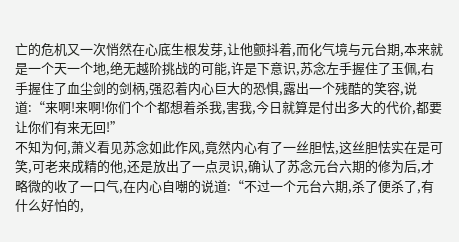亡的危机又一次悄然在心底生根发芽,让他颤抖着,而化气境与元台期,本来就是一个天一个地,绝无越阶挑战的可能,许是下意识,苏念左手握住了玉佩,右手握住了血尘剑的剑柄,强忍着内心巨大的恐惧,露出一个残酷的笑容,说道:“来啊!来啊!你们个个都想着杀我,害我,今日就算是付出多大的代价,都要让你们有来无回!”
不知为何,萧义看见苏念如此作风,竟然内心有了一丝胆怯,这丝胆怯实在是可笑,可老来成精的他,还是放出了一点灵识,确认了苏念元台六期的修为后,才略微的收了一口气,在内心自嘲的说道:“不过一个元台六期,杀了便杀了,有什么好怕的,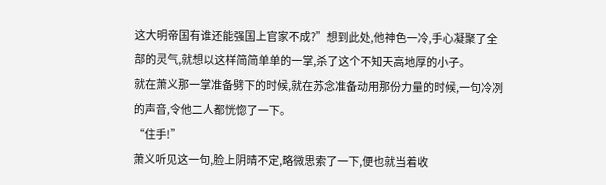这大明帝国有谁还能强国上官家不成?”想到此处,他神色一冷,手心凝聚了全部的灵气,就想以这样简简单单的一掌,杀了这个不知天高地厚的小子。
就在萧义那一掌准备劈下的时候,就在苏念准备动用那份力量的时候,一句冷冽的声音,令他二人都恍惚了一下。
“住手!”
萧义听见这一句,脸上阴晴不定,略微思索了一下,便也就当着收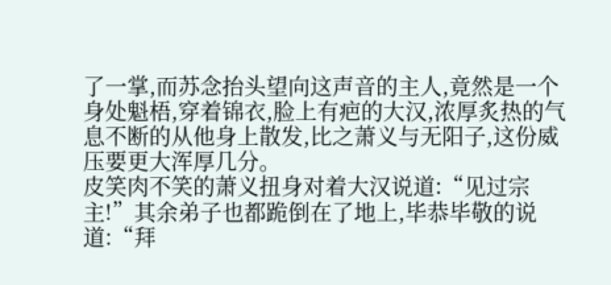了一掌,而苏念抬头望向这声音的主人,竟然是一个身处魁梧,穿着锦衣,脸上有疤的大汉,浓厚炙热的气息不断的从他身上散发,比之萧义与无阳子,这份威压要更大浑厚几分。
皮笑肉不笑的萧义扭身对着大汉说道:“见过宗主!”其余弟子也都跪倒在了地上,毕恭毕敬的说道:“拜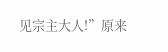见宗主大人!”原来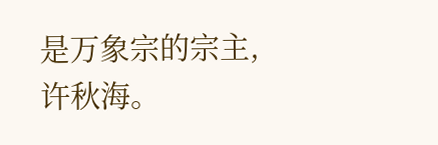是万象宗的宗主,许秋海。